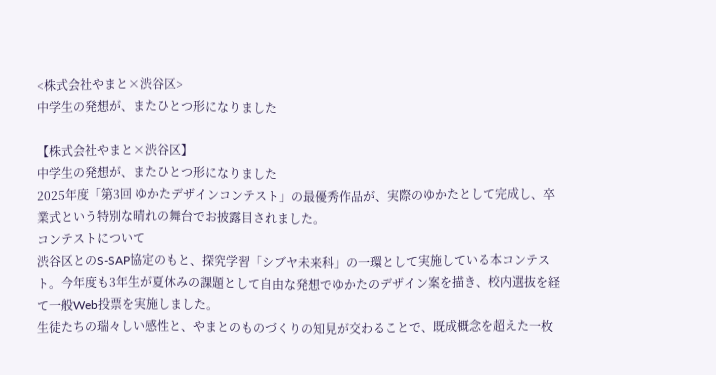<株式会社やまと×渋谷区>
中学生の発想が、またひとつ形になりました

【株式会社やまと×渋谷区】
中学生の発想が、またひとつ形になりました
2025年度「第3回 ゆかたデザインコンテスト」の最優秀作品が、実際のゆかたとして完成し、卒業式という特別な晴れの舞台でお披露目されました。
コンテストについて
渋谷区とのS-SAP協定のもと、探究学習「シブヤ未来科」の一環として実施している本コンテスト。今年度も3年生が夏休みの課題として自由な発想でゆかたのデザイン案を描き、校内選抜を経て一般Web投票を実施しました。
生徒たちの瑞々しい感性と、やまとのものづくりの知見が交わることで、既成概念を超えた一枚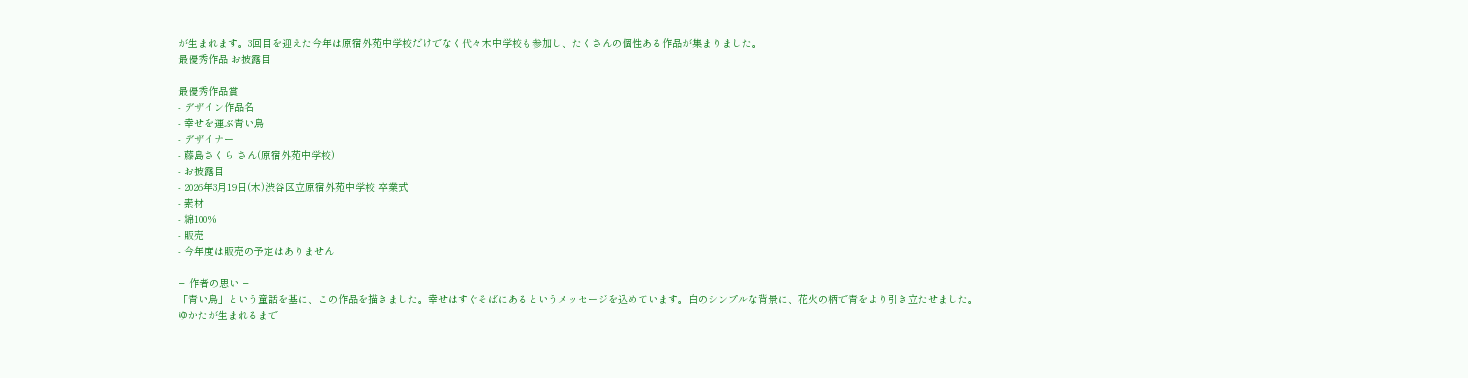が生まれます。3回目を迎えた今年は原宿外苑中学校だけでなく代々木中学校も参加し、たくさんの個性ある作品が集まりました。
最優秀作品 お披露目

最優秀作品賞
- デザイン作品名
- 幸せを運ぶ青い鳥
- デザイナー
- 藤島さくら さん(原宿外苑中学校)
- お披露目
- 2026年3月19日(木)渋谷区立原宿外苑中学校 卒業式
- 素材
- 綿100%
- 販売
- 今年度は販売の予定はありません

− 作者の思い −
「青い鳥」という童話を基に、この作品を描きました。幸せはすぐそばにあるというメッセージを込めています。白のシンプルな背景に、花火の柄で青をより引き立たせました。
ゆかたが生まれるまで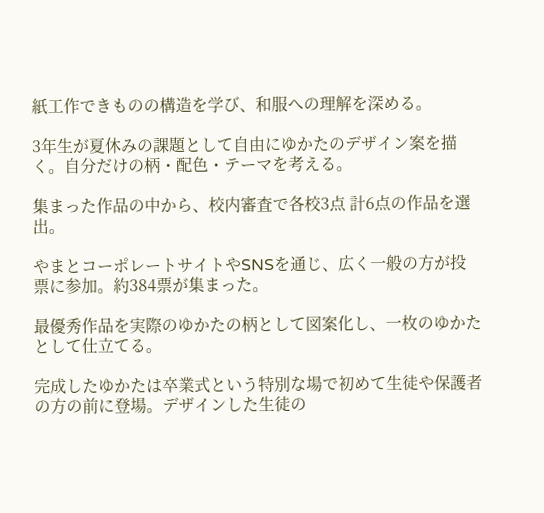紙工作できものの構造を学び、和服への理解を深める。

3年生が夏休みの課題として自由にゆかたのデザイン案を描く。自分だけの柄・配色・テーマを考える。

集まった作品の中から、校内審査で各校3点 計6点の作品を選出。

やまとコーポレートサイトやSNSを通じ、広く一般の方が投票に参加。約384票が集まった。

最優秀作品を実際のゆかたの柄として図案化し、一枚のゆかたとして仕立てる。

完成したゆかたは卒業式という特別な場で初めて生徒や保護者の方の前に登場。デザインした生徒の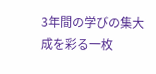3年間の学びの集大成を彩る一枚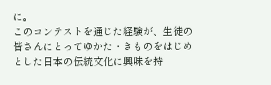に。
このコンテストを通じた経験が、生徒の皆さんにとってゆかた・きものをはじめとした日本の伝統文化に興味を持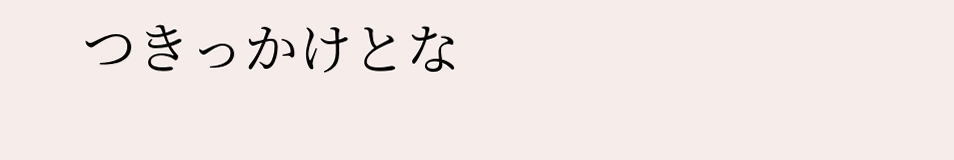つきっかけとな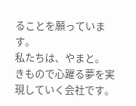ることを願っています。
私たちは、やまと。
きもので⼼躍る夢を実現していく会社です。